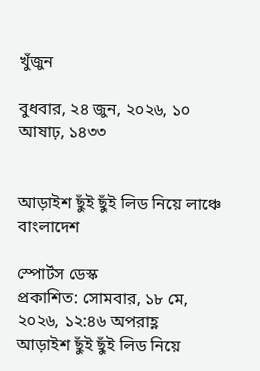খুঁজুন

বুধবার, ২৪ জুন, ২০২৬, ১০ আষাঢ়, ১৪৩৩


আড়াইশ ছুঁই ছুঁই লিড নিয়ে লাঞ্চে বাংলাদেশ

স্পোর্টস ডেস্ক
প্রকাশিত: সোমবার, ১৮ মে, ২০২৬, ১২:৪৬ অপরাহ্ণ
আড়াইশ ছুঁই ছুঁই লিড নিয়ে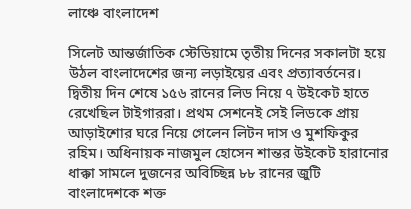লাঞ্চে বাংলাদেশ

সিলেট আন্তর্জাতিক স্টেডিয়ামে তৃতীয় দিনের সকালটা হয়ে উঠল বাংলাদেশের জন্য লড়াইয়ের এবং প্রত্যাবর্তনের। দ্বিতীয় দিন শেষে ১৫৬ রানের লিড নিয়ে ৭ উইকেট হাতে রেখেছিল টাইগাররা। প্রথম সেশনেই সেই লিডকে প্রায় আড়াইশোর ঘরে নিয়ে গেলেন লিটন দাস ও মুশফিকুর রহিম। অধিনায়ক নাজমুল হোসেন শান্তর উইকেট হারানোর ধাক্কা সামলে দুজনের অবিচ্ছিন্ন ৮৮ রানের জুটি বাংলাদেশকে শক্ত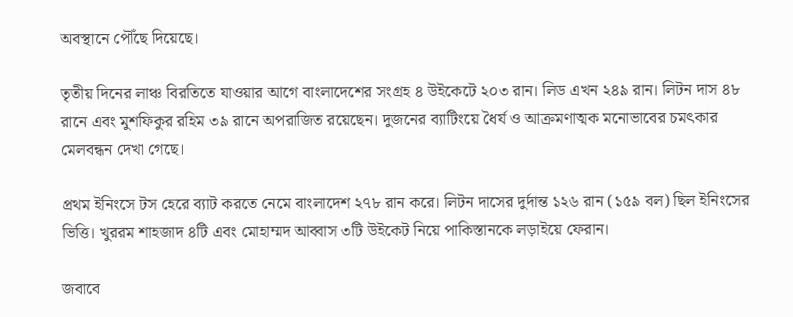অবস্থানে পৌঁছে দিয়েছে।

তৃতীয় দিনের লাঞ্চ বিরতিতে যাওয়ার আগে বাংলাদেশের সংগ্রহ ৪ উইকেটে ২০৩ রান। লিড এখন ২৪৯ রান। লিটন দাস ৪৮ রানে এবং মুশফিকুর রহিম ৩৯ রানে অপরাজিত রয়েছেন। দুজনের ব্যাটিংয়ে ধৈর্য ও আক্রমণাত্মক মনোভাবের চমৎকার মেলবন্ধন দেখা গেছে।

প্রথম ইনিংসে টস হেরে ব্যাট করতে নেমে বাংলাদেশ ২৭৮ রান করে। লিটন দাসের দুর্দান্ত ১২৬ রান (১৫৯ বল) ছিল ইনিংসের ভিত্তি। খুররম শাহজাদ ৪টি এবং মোহাম্মদ আব্বাস ৩টি উইকেট নিয়ে পাকিস্তানকে লড়াইয়ে ফেরান।

জবাবে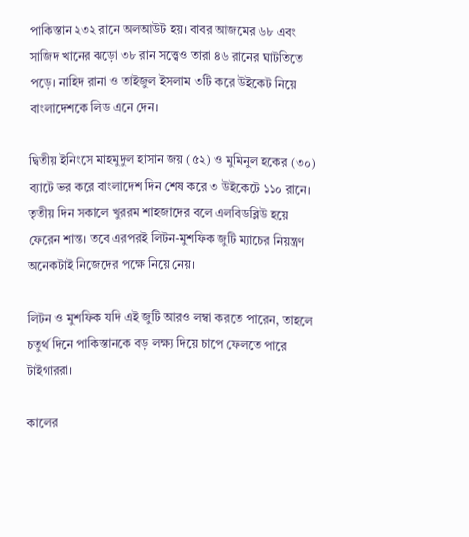পাকিস্তান ২৩২ রানে অলআউট হয়। বাবর আজমের ৬৮ এবং সাজিদ খানের ঝড়ো ৩৮ রান সত্ত্বেও তারা ৪৬ রানের ঘাটতিতে পড়ে। নাহিদ রানা ও তাইজুল ইসলাম ৩টি করে উইকেট নিয়ে বাংলাদেশকে লিড এনে দেন।

দ্বিতীয় ইনিংসে মাহমুদুল হাসান জয় (৫২) ও মুমিনুল হকের (৩০) ব্যাটে ভর করে বাংলাদেশ দিন শেষ করে ৩ উইকেটে ১১০ রানে। তৃতীয় দিন সকালে খুররম শাহজাদের বলে এলবিডব্লিউ হয়ে ফেরেন শান্ত। তবে এরপরই লিটন-মুশফিক জুটি ম্যাচের নিয়ন্ত্রণ অনেকটাই নিজেদের পক্ষে নিয়ে নেয়।

লিটন ও মুশফিক যদি এই জুটি আরও লম্বা করতে পারেন, তাহলে চতুর্থ দিনে পাকিস্তানকে বড় লক্ষ্য দিয়ে চাপে ফেলতে পারে টাইগাররা।

কালের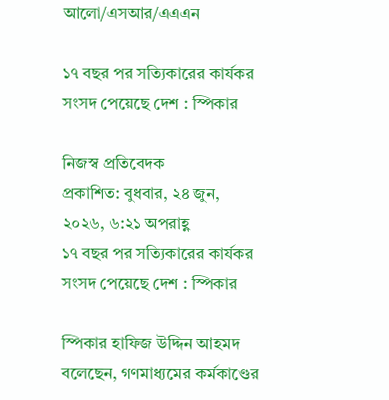আলো/এসআর/এএএন

১৭ বছর পর সত্যিকারের কার্যকর সংসদ পেয়েছে দেশ : স্পিকার

নিজস্ব প্রতিবেদক
প্রকাশিত: বুধবার, ২৪ জুন, ২০২৬, ৬:২১ অপরাহ্ণ
১৭ বছর পর সত্যিকারের কার্যকর সংসদ পেয়েছে দেশ : স্পিকার

স্পিকার হাফিজ উদ্দিন আহমদ বলেছেন, গণমাধ‌্যমের কর্মকাণ্ডের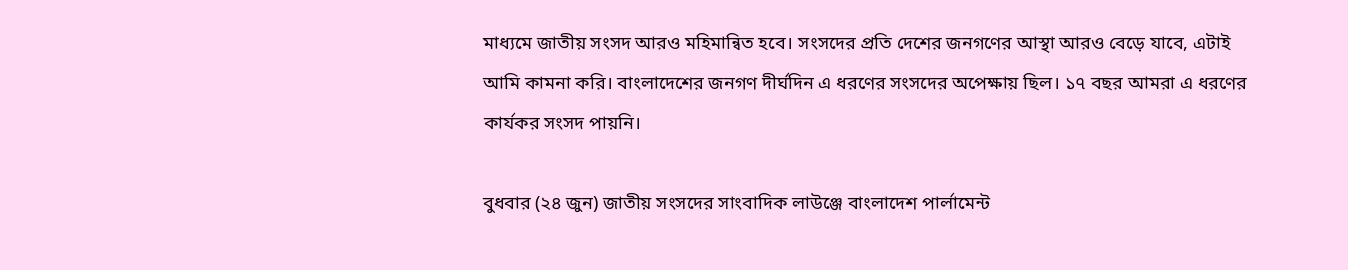মাধ‌্যমে জাতীয় সংসদ আরও মহিমান্বিত হবে। সংসদের প্রতি দেশের জনগণের আস্থা আরও বেড়ে যাবে, এটাই আমি কামনা করি। বাংলাদেশের জনগণ দীর্ঘদিন এ ধরণের সংসদের অপেক্ষায় ছিল। ১৭ বছর আমরা এ ধরণের কার্যকর সংসদ পায়নি।

বুধবার (২৪ জুন) জাতীয় সংসদের সাংবাদিক লাউঞ্জে বাংলাদেশ পার্লামেন্ট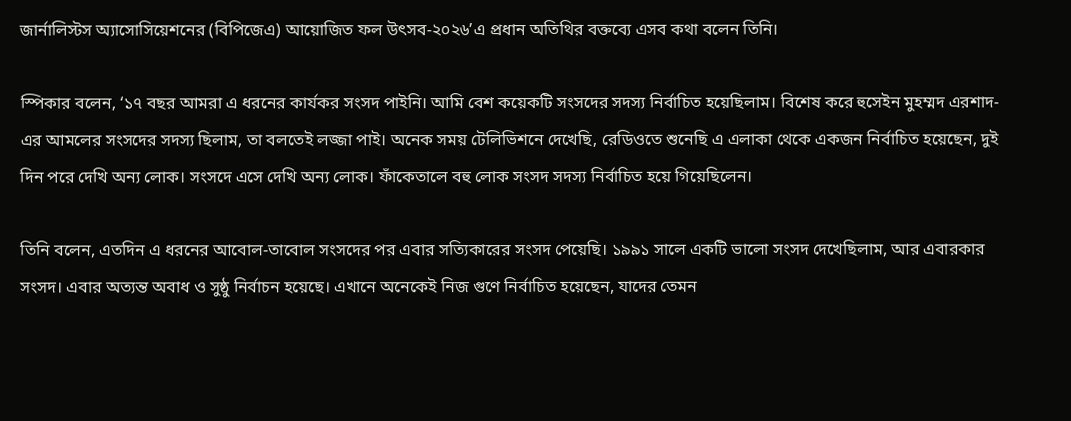জার্নালিস্টস অ্যাসোসিয়েশনের (বিপিজেএ) আয়োজিত ফল উৎসব-২০২৬’এ প্রধান অতিথির বক্তব্যে এসব কথা বলেন তিনি।

স্পিকার বলেন, ‘১৭ বছর আমরা এ ধরনের কার্যকর সংসদ পাইনি। আমি বেশ কয়েকটি সংসদের সদস্য নির্বাচিত হয়েছিলাম। বিশেষ করে হুসেইন মুহম্মদ এরশাদ-এর আমলের সংসদের সদস্য ছিলাম, তা বলতেই লজ্জা পাই। অনেক সময় টেলিভিশনে দেখেছি, রেডিওতে শুনেছি এ এলাকা থেকে একজন নির্বাচিত হয়েছেন, দুই দিন পরে দেখি অন্য লোক। সংসদে এসে দেখি অন্য লোক। ফাঁকেতালে বহু লোক সংসদ সদস্য নির্বাচিত হয়ে গিয়েছিলেন।

তিনি বলেন, এতদিন এ ধরনের আবোল-তাবোল সংসদের পর এবার সত্যিকারের সংসদ পেয়েছি। ১৯৯১ সালে একটি ভালো সংসদ দেখেছিলাম, আর এবারকার সংসদ। এবার অত্যন্ত অবাধ ও সুষ্ঠু নির্বাচন হয়েছে। এখানে অনেকেই নিজ গুণে নির্বাচিত হয়েছেন, যাদের তেমন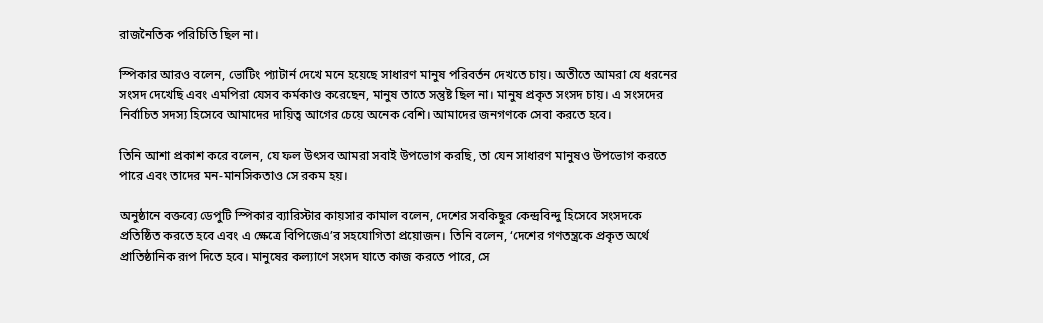রাজনৈতিক পরিচিতি ছিল না।

স্পিকার আরও বলেন, ভোটিং প্যাটার্ন দেখে মনে হয়েছে সাধারণ মানুষ পরিবর্তন দেখতে চায়। অতীতে আমরা যে ধরনের সংসদ দেখেছি এবং এমপিরা যেসব কর্মকাণ্ড করেছেন, মানুষ তাতে সন্তুষ্ট ছিল না। মানুষ প্রকৃত সংসদ চায়। এ সংসদের নির্বাচিত সদস্য হিসেবে আমাদের দায়িত্ব আগের চেয়ে অনেক বেশি। আমাদের জনগণকে সেবা করতে হবে।

তিনি আশা প্রকাশ করে বলেন, যে ফল উৎসব আমরা সবাই উপভোগ করছি, তা যেন সাধারণ মানুষও উপভোগ করতে পারে এবং তাদের মন-মানসিকতাও সে রকম হয়।

অনুষ্ঠানে বক্তব্যে ডেপুটি স্পিকার ব্যারিস্টার কায়সার কামাল বলেন, দেশের সবকিছুর কেন্দ্রবিন্দু হিসেবে সংসদকে প্রতিষ্ঠিত করতে হবে এবং এ ক্ষেত্রে বিপিজেএ’র সহযোগিতা প্রয়োজন। তিনি বলেন, ‘দেশের গণতন্ত্রকে প্রকৃত অর্থে প্রাতিষ্ঠানিক রূপ দিতে হবে। মানুষের কল্যাণে সংসদ যাতে কাজ করতে পারে, সে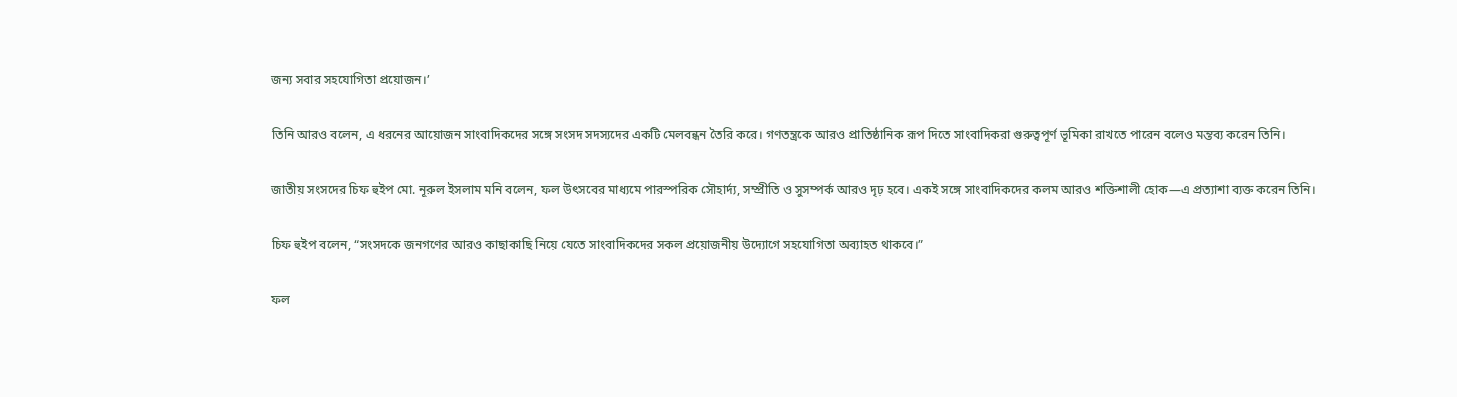জন্য সবার সহযোগিতা প্রয়োজন।’

তিনি আরও বলেন, এ ধরনের আয়োজন সাংবাদিকদের সঙ্গে সংসদ সদস্যদের একটি মেলবন্ধন তৈরি করে। গণতন্ত্রকে আরও প্রাতিষ্ঠানিক রূপ দিতে সাংবাদিকরা গুরুত্বপূর্ণ ভূমিকা রাখতে পারেন বলেও মন্তব্য করেন তিনি।

জাতীয় সংসদের চিফ হুইপ মো. নূরুল ইসলাম মনি বলেন, ফল উৎসবের মাধ্যমে পারস্পরিক সৌহার্দ্য, সম্প্রীতি ও সুসম্পর্ক আরও দৃঢ় হবে। একই সঙ্গে সাংবাদিকদের কলম আরও শক্তিশালী হোক—এ প্রত্যাশা ব্যক্ত করেন তিনি।

চিফ হুইপ বলেন, “সংসদকে জনগণের আরও কাছাকাছি নিয়ে যেতে সাংবাদিকদের সকল প্রয়োজনীয় উদ্যোগে সহযোগিতা অব্যাহত থাকবে।”

ফল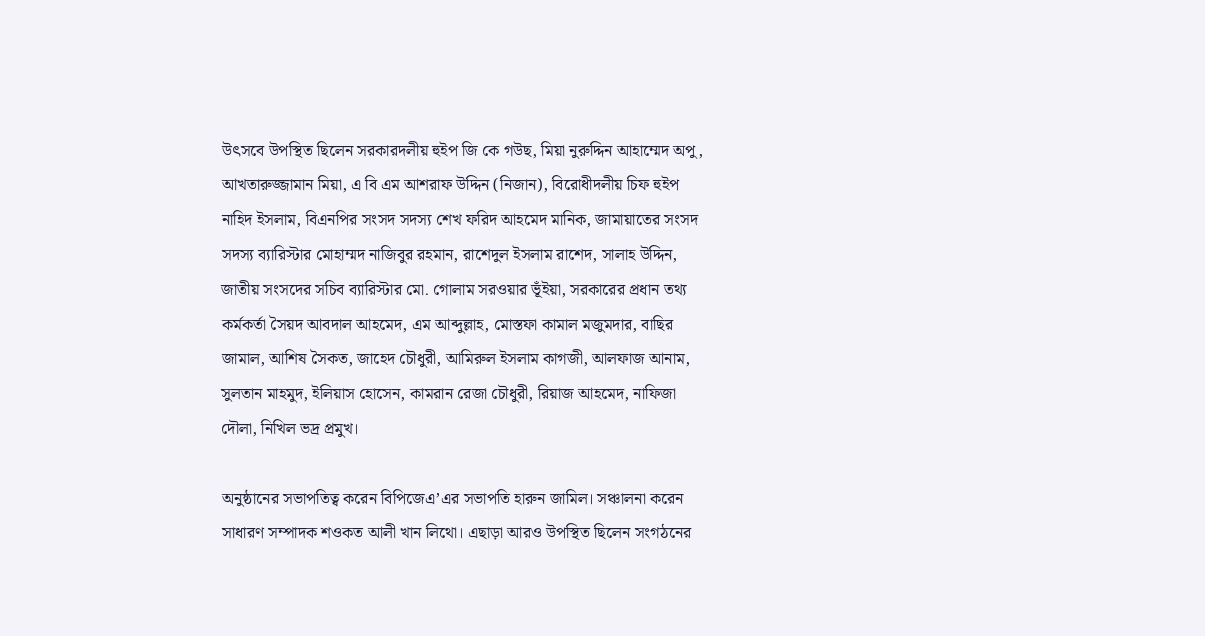উৎসবে উপস্থিত ছিলেন সরকারদলীয় হুইপ জি কে গউছ, মিয়া নুরুদ্দিন আহাম্মেদ অপু, আখতারুজ্জামান মিয়া, এ বি এম আশরাফ উদ্দিন (নিজান), বিরোধীদলীয় চিফ হুইপ নাহিদ ইসলাম, বিএনপির সংসদ সদস্য শেখ ফরিদ আহমেদ মানিক, জামায়াতের সংসদ সদস্য ব্যারিস্টার মোহাম্মদ নাজিবুর রহমান, রাশেদুল ইসলাম রাশেদ, সালাহ উদ্দিন, জাতীয় সংসদের সচিব ব্যারিস্টার মো. গোলাম সরওয়ার ভূঁইয়া, সরকারের প্রধান তথ্য কর্মকর্তা সৈয়দ আবদাল আহমেদ, এম আব্দুল্লাহ, মোস্তফা কামাল মজুমদার, বাছির জামাল, আশিষ সৈকত, জাহেদ চৌধুরী, আমিরুল ইসলাম কাগজী, আলফাজ আনাম, সুলতান মাহমুদ, ইলিয়াস হোসেন, কামরান রেজা চৌধুরী, রিয়াজ আহমেদ, নাফিজা দৌলা, নিখিল ভদ্র প্রমুখ।

অনুষ্ঠানের সভাপতিত্ব করেন বিপিজেএ’এর সভাপতি হারুন জামিল। সঞ্চালনা করেন সাধারণ সম্পাদক শওকত আলী খান লিথো। এছাড়া আরও উপস্থিত ছিলেন সংগঠনের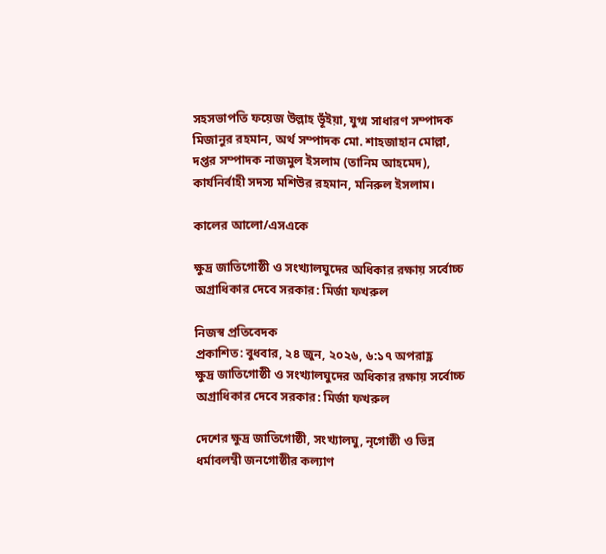সহসভাপতি ফয়েজ উল্লাহ ভূঁইয়া, যুগ্ম সাধারণ সম্পাদক মিজানুর রহমান, অর্থ সম্পাদক মো. শাহজাহান মোল্লা, দপ্তর সম্পাদক নাজমুল ইসলাম (তানিম আহমেদ), কার্যনির্বাহী সদস‌্য মশিউর রহমান, মনিরুল ইসলাম।

কালের আলো/এসএকে

ক্ষুদ্র জাতিগোষ্ঠী ও সংখ্যালঘুদের অধিকার রক্ষায় সর্বোচ্চ অগ্রাধিকার দেবে সরকার: মির্জা ফখরুল

নিজস্ব প্রতিবেদক
প্রকাশিত: বুধবার, ২৪ জুন, ২০২৬, ৬:১৭ অপরাহ্ণ
ক্ষুদ্র জাতিগোষ্ঠী ও সংখ্যালঘুদের অধিকার রক্ষায় সর্বোচ্চ অগ্রাধিকার দেবে সরকার: মির্জা ফখরুল

দেশের ক্ষুদ্র জাতিগোষ্ঠী, সংখ্যালঘু, নৃগোষ্ঠী ও ভিন্ন ধর্মাবলম্বী জনগোষ্ঠীর কল্যাণ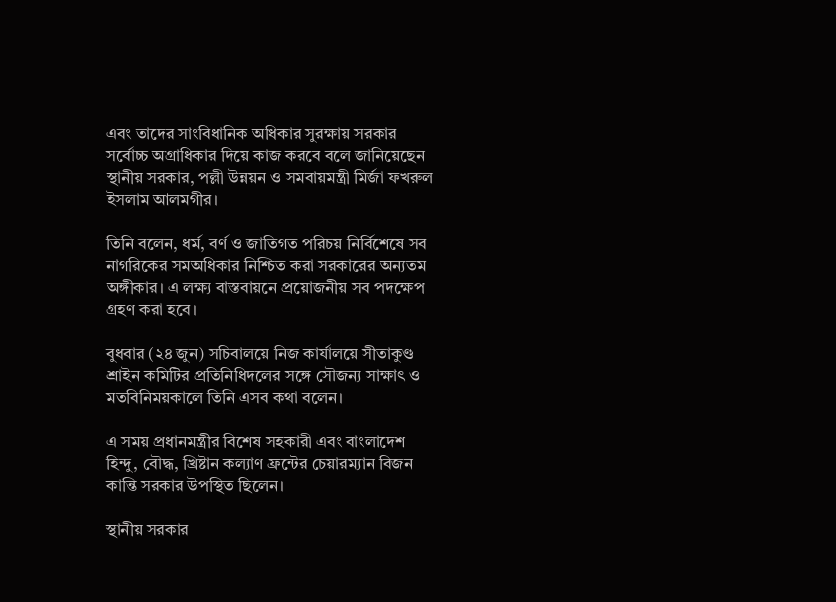এবং তাদের সাংবিধানিক অধিকার সুরক্ষায় সরকার সর্বোচ্চ অগ্রাধিকার দিয়ে কাজ করবে বলে জানিয়েছেন স্থানীয় সরকার, পল্লী উন্নয়ন ও সমবায়মন্ত্রী মির্জা ফখরুল ইসলাম আলমগীর।

তিনি বলেন, ধর্ম, বর্ণ ও জাতিগত পরিচয় নির্বিশেষে সব নাগরিকের সমঅধিকার নিশ্চিত করা সরকারের অন্যতম অঙ্গীকার। এ লক্ষ্য বাস্তবায়নে প্রয়োজনীয় সব পদক্ষেপ গ্রহণ করা হবে।

বুধবার (২৪ জুন) সচিবালয়ে নিজ কার্যালয়ে সীতাকুণ্ড শ্রাইন কমিটির প্রতিনিধিদলের সঙ্গে সৌজন্য সাক্ষাৎ ও মতবিনিময়কালে তিনি এসব কথা বলেন।

এ সময় প্রধানমন্ত্রীর বিশেষ সহকারী এবং বাংলাদেশ হিন্দু, বৌদ্ধ, খ্রিষ্টান কল্যাণ ফ্রন্টের চেয়ারম্যান বিজন কান্তি সরকার উপস্থিত ছিলেন।

স্থানীয় সরকার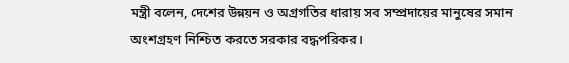মন্ত্রী বলেন, দেশের উন্নয়ন ও অগ্রগতির ধারায় সব সম্প্রদায়ের মানুষের সমান অংশগ্রহণ নিশ্চিত করতে সরকার বদ্ধপরিকর।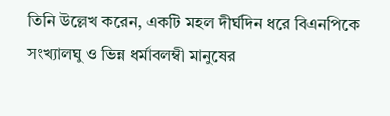তিনি উল্লেখ করেন, একটি মহল দীর্ঘদিন ধরে বিএনপিকে সংখ্যালঘু ও ভিন্ন ধর্মাবলম্বী মানুষের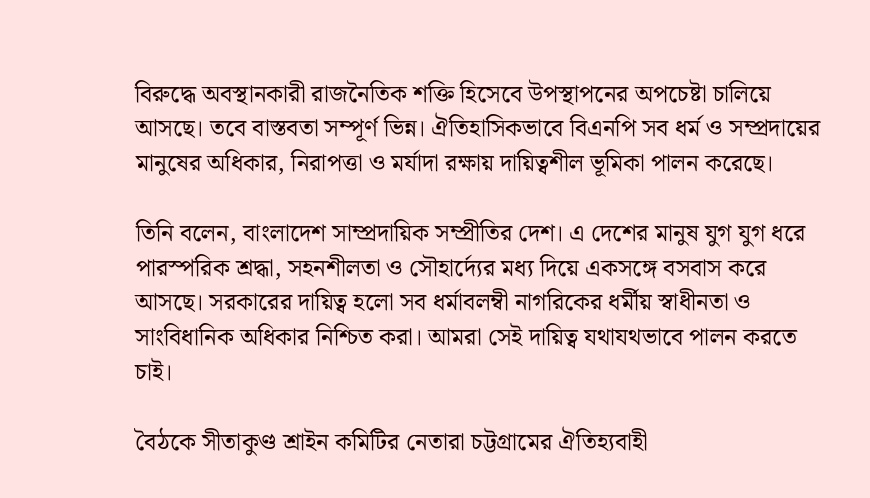বিরুদ্ধে অবস্থানকারী রাজনৈতিক শক্তি হিসেবে উপস্থাপনের অপচেষ্টা চালিয়ে আসছে। তবে বাস্তবতা সম্পূর্ণ ভিন্ন। ঐতিহাসিকভাবে বিএনপি সব ধর্ম ও সম্প্রদায়ের মানুষের অধিকার, নিরাপত্তা ও মর্যাদা রক্ষায় দায়িত্বশীল ভূমিকা পালন করেছে।

তিনি বলেন, বাংলাদেশ সাম্প্রদায়িক সম্প্রীতির দেশ। এ দেশের মানুষ যুগ যুগ ধরে পারস্পরিক শ্রদ্ধা, সহনশীলতা ও সৌহার্দ্যের মধ্য দিয়ে একসঙ্গে বসবাস করে আসছে। সরকারের দায়িত্ব হলো সব ধর্মাবলম্বী নাগরিকের ধর্মীয় স্বাধীনতা ও সাংবিধানিক অধিকার নিশ্চিত করা। আমরা সেই দায়িত্ব যথাযথভাবে পালন করতে চাই।

বৈঠকে সীতাকুণ্ড শ্রাইন কমিটির নেতারা চট্টগ্রামের ঐতিহ্যবাহী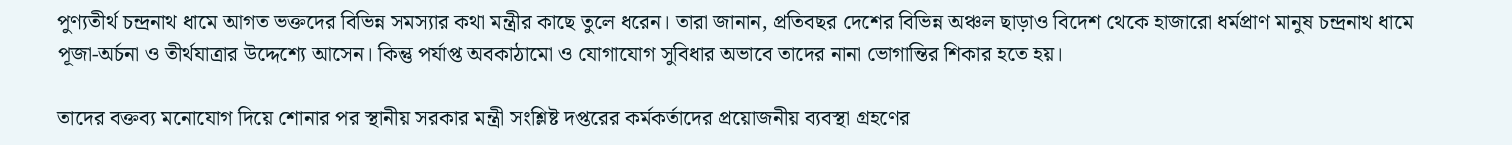পুণ্যতীর্থ চন্দ্রনাথ ধামে আগত ভক্তদের বিভিন্ন সমস্যার কথা মন্ত্রীর কাছে তুলে ধরেন। তারা জানান, প্রতিবছর দেশের বিভিন্ন অঞ্চল ছাড়াও বিদেশ থেকে হাজারো ধর্মপ্রাণ মানুষ চন্দ্রনাথ ধামে পূজা-অর্চনা ও তীর্থযাত্রার উদ্দেশ্যে আসেন। কিন্তু পর্যাপ্ত অবকাঠামো ও যোগাযোগ সুবিধার অভাবে তাদের নানা ভোগান্তির শিকার হতে হয়।

তাদের বক্তব্য মনোযোগ দিয়ে শোনার পর স্থানীয় সরকার মন্ত্রী সংশ্লিষ্ট দপ্তরের কর্মকর্তাদের প্রয়োজনীয় ব্যবস্থা গ্রহণের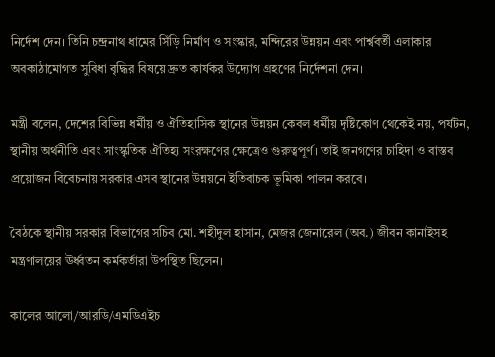নির্দেশ দেন। তিনি চন্দ্রনাথ ধামের সিঁড়ি নির্মাণ ও সংস্কার, মন্দিরের উন্নয়ন এবং পার্শ্ববর্তী এলাকার অবকাঠামোগত সুবিধা বৃদ্ধির বিষয়ে দ্রুত কার্যকর উদ্যোগ গ্রহণের নির্দেশনা দেন।

মন্ত্রী বলেন, দেশের বিভিন্ন ধর্মীয় ও ঐতিহাসিক স্থানের উন্নয়ন কেবল ধর্মীয় দৃষ্টিকোণ থেকেই নয়, পর্যটন, স্থানীয় অর্থনীতি এবং সাংস্কৃতিক ঐতিহ্য সংরক্ষণের ক্ষেত্রেও গুরুত্বপূর্ণ। তাই জনগণের চাহিদা ও বাস্তব প্রয়োজন বিবেচনায় সরকার এসব স্থানের উন্নয়নে ইতিবাচক ভূমিকা পালন করবে।

বৈঠকে স্থানীয় সরকার বিভাগের সচিব মো. শহীদুল হাসান, মেজর জেনারেল (অব.) জীবন কানাইসহ মন্ত্রণালয়ের ঊর্ধ্বতন কর্মকর্তারা উপস্থিত ছিলেন।

কালের আলো/আরডি/এমডিএইচ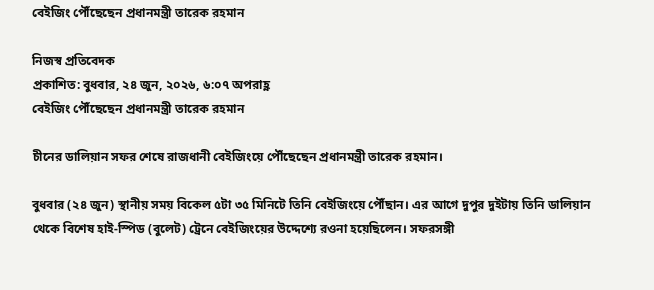বেইজিং পৌঁছেছেন প্রধানমন্ত্রী তারেক রহমান

নিজস্ব প্রতিবেদক
প্রকাশিত: বুধবার, ২৪ জুন, ২০২৬, ৬:০৭ অপরাহ্ণ
বেইজিং পৌঁছেছেন প্রধানমন্ত্রী তারেক রহমান

চীনের ডালিয়ান সফর শেষে রাজধানী বেইজিংয়ে পৌঁছেছেন প্রধানমন্ত্রী তারেক রহমান।

বুধবার (২৪ জুন) স্থানীয় সময় বিকেল ৫টা ৩৫ মিনিটে তিনি বেইজিংয়ে পৌঁছান। এর আগে দুপুর দুইটায় তিনি ডালিয়ান থেকে বিশেষ হাই-স্পিড (বুলেট) ট্রেনে বেইজিংয়ের উদ্দেশ্যে রওনা হয়েছিলেন। সফরসঙ্গী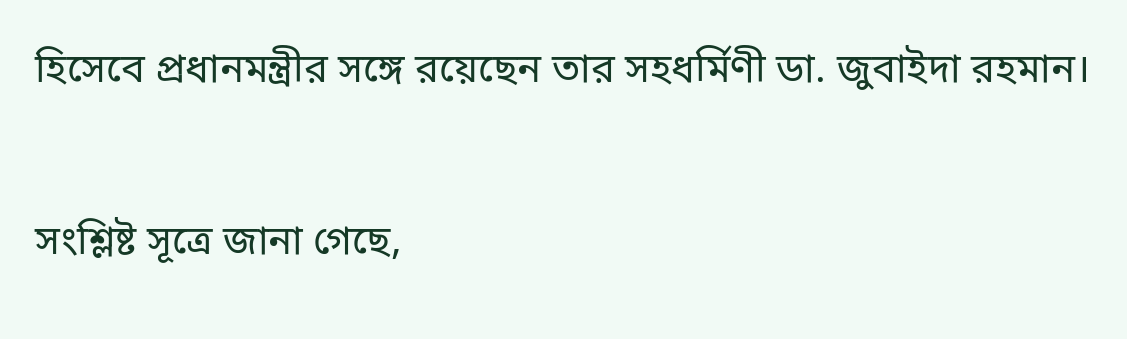হিসেবে প্রধানমন্ত্রীর সঙ্গে রয়েছেন তার সহধর্মিণী ডা. জুবাইদা রহমান।

সংশ্লিষ্ট সূত্রে জানা গেছে,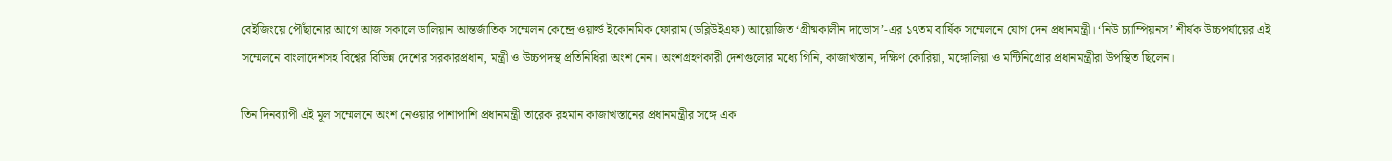বেইজিংয়ে পৌঁছানোর আগে আজ সকালে ডালিয়ান আন্তর্জাতিক সম্মেলন কেন্দ্রে ওয়ার্ল্ড ইকোনমিক ফোরাম (ডব্লিউইএফ) আয়োজিত ‘গ্রীষ্মকালীন দাভোস’-এর ১৭তম বার্ষিক সম্মেলনে যোগ দেন প্রধানমন্ত্রী। ‘নিউ চ্যাম্পিয়নস’ শীর্ষক উচ্চপর্যায়ের এই সম্মেলনে বাংলাদেশসহ বিশ্বের বিভিন্ন দেশের সরকারপ্রধান, মন্ত্রী ও উচ্চপদস্থ প্রতিনিধিরা অংশ নেন। অংশগ্রহণকারী দেশগুলোর মধ্যে গিনি, কাজাখস্তান, দক্ষিণ কোরিয়া, মঙ্গোলিয়া ও মন্টিনিগ্রোর প্রধানমন্ত্রীরা উপস্থিত ছিলেন।

তিন দিনব্যাপী এই মূল সম্মেলনে অংশ নেওয়ার পাশাপাশি প্রধানমন্ত্রী তারেক রহমান কাজাখস্তানের প্রধানমন্ত্রীর সঙ্গে এক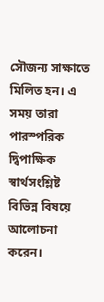সৌজন্য সাক্ষাতে মিলিত হন। এ সময় তারা পারস্পরিক দ্বিপাক্ষিক স্বার্থসংশ্লিষ্ট বিভিন্ন বিষয়ে আলোচনা করেন।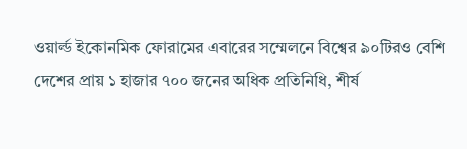ওয়ার্ল্ড ইকোনমিক ফোরামের এবারের সম্মেলনে বিশ্বের ৯০টিরও বেশি দেশের প্রায় ১ হাজার ৭০০ জনের অধিক প্রতিনিধি, শীর্ষ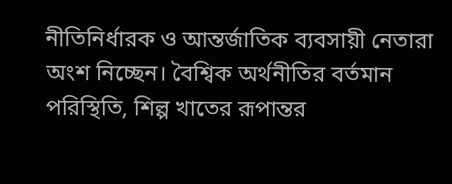নীতিনির্ধারক ও আন্তর্জাতিক ব্যবসায়ী নেতারা অংশ নিচ্ছেন। বৈশ্বিক অর্থনীতির বর্তমান পরিস্থিতি, শিল্প খাতের রূপান্তর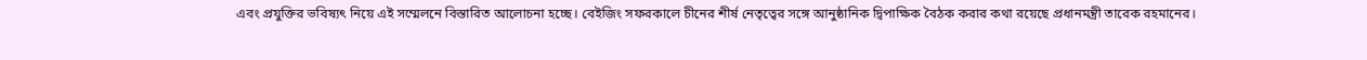এবং প্রযুক্তির ভবিষ্যৎ নিয়ে এই সম্মেলনে বিস্তারিত আলোচনা হচ্ছে। বেইজিং সফরকালে চীনের শীর্ষ নেতৃত্বের সঙ্গে আনুষ্ঠানিক দ্বিপাক্ষিক বৈঠক করার কথা রয়েছে প্রধানমন্ত্রী তারেক রহমানের।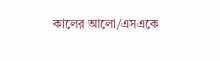কালের আলো/এসএকে